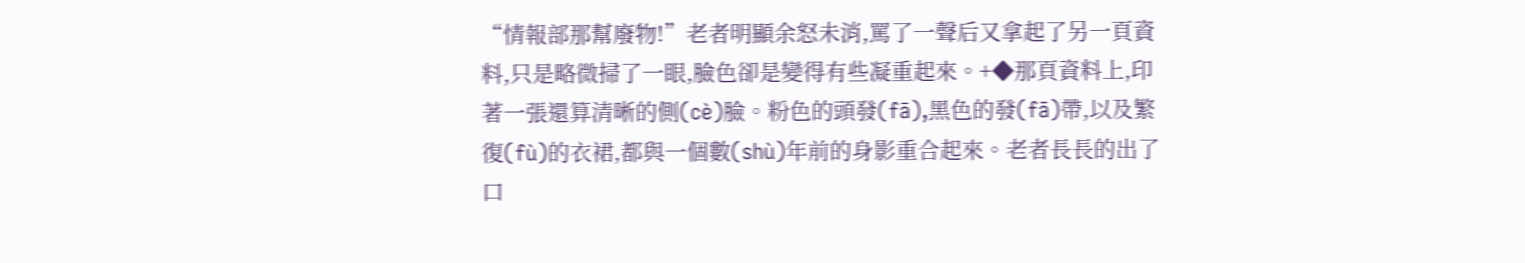“情報部那幫廢物!”老者明顯余怒未消,罵了一聲后又拿起了另一頁資料,只是略微掃了一眼,臉色卻是變得有些凝重起來。+◆那頁資料上,印著一張還算清晰的側(cè)臉。粉色的頭發(fā),黑色的發(fā)帶,以及繁復(fù)的衣裙,都與一個數(shù)年前的身影重合起來。老者長長的出了口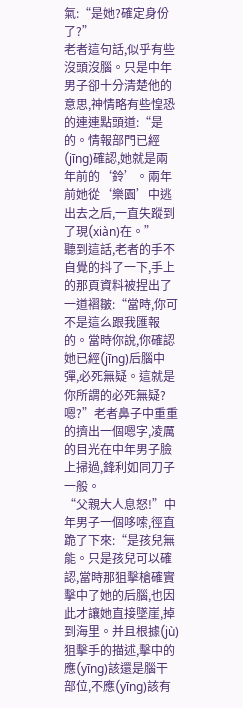氣:“是她?確定身份了?”
老者這句話,似乎有些沒頭沒腦。只是中年男子卻十分清楚他的意思,神情略有些惶恐的連連點頭道:“是的。情報部門已經(jīng)確認,她就是兩年前的‘鈴’。兩年前她從‘樂園’中逃出去之后,一直失蹤到了現(xiàn)在。”
聽到這話,老者的手不自覺的抖了一下,手上的那頁資料被捏出了一道褶皺:“當時,你可不是這么跟我匯報的。當時你說,你確認她已經(jīng)后腦中彈,必死無疑。這就是你所謂的必死無疑?嗯?”老者鼻子中重重的擠出一個嗯字,凌厲的目光在中年男子臉上掃過,鋒利如同刀子一般。
“父親大人息怒!”中年男子一個哆嗦,徑直跪了下來:“是孩兒無能。只是孩兒可以確認,當時那狙擊槍確實擊中了她的后腦,也因此才讓她直接墜崖,掉到海里。并且根據(jù)狙擊手的描述,擊中的應(yīng)該還是腦干部位,不應(yīng)該有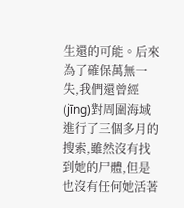生還的可能。后來為了確保萬無一失,我們還曾經(jīng)對周圍海域進行了三個多月的搜索,雖然沒有找到她的尸體,但是也沒有任何她活著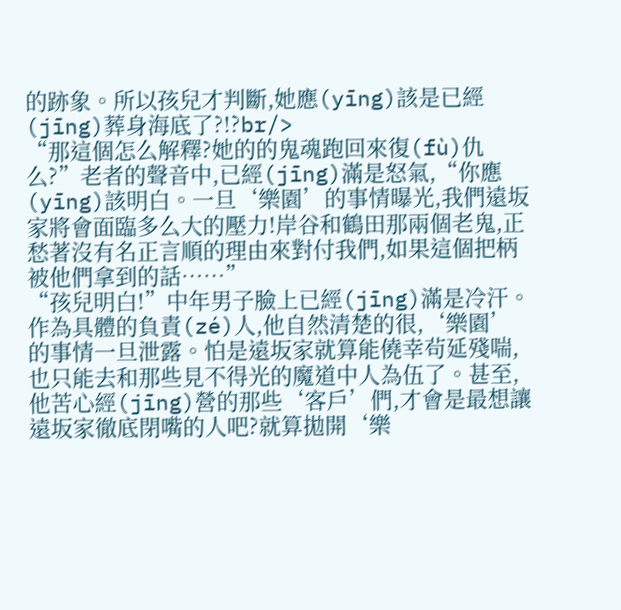的跡象。所以孩兒才判斷,她應(yīng)該是已經(jīng)葬身海底了?!?br/>
“那這個怎么解釋?她的的鬼魂跑回來復(fù)仇么?”老者的聲音中,已經(jīng)滿是怒氣,“你應(yīng)該明白。一旦‘樂園’的事情曝光,我們遠坂家將會面臨多么大的壓力!岸谷和鶴田那兩個老鬼,正愁著沒有名正言順的理由來對付我們,如果這個把柄被他們拿到的話……”
“孩兒明白!”中年男子臉上已經(jīng)滿是冷汗。作為具體的負責(zé)人,他自然清楚的很,‘樂園’的事情一旦泄露。怕是遠坂家就算能僥幸茍延殘喘,也只能去和那些見不得光的魔道中人為伍了。甚至,他苦心經(jīng)營的那些‘客戶’們,才會是最想讓遠坂家徹底閉嘴的人吧?就算拋開‘樂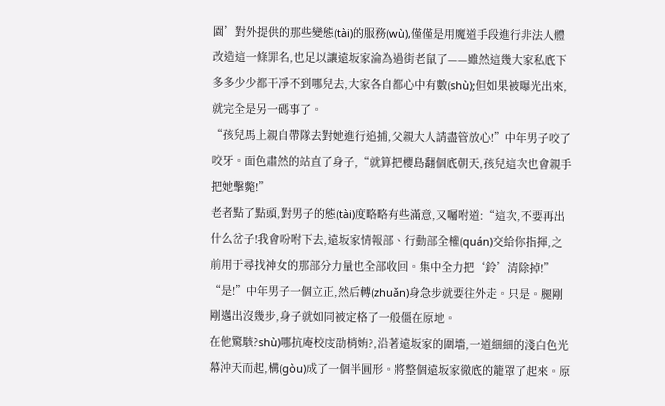園’對外提供的那些變態(tài)的服務(wù),僅僅是用魔道手段進行非法人體改造這一條罪名,也足以讓遠坂家淪為過街老鼠了——雖然這幾大家私底下多多少少都干凈不到哪兒去,大家各自都心中有數(shù);但如果被曝光出來,就完全是另一碼事了。
“孩兒馬上親自帶隊去對她進行追捕,父親大人請盡管放心!”中年男子咬了咬牙。面色肅然的站直了身子,“就算把櫻島翻個底朝天,孩兒這次也會親手把她擊斃!”
老者點了點頭,對男子的態(tài)度略略有些滿意,又囑咐道:“這次,不要再出什么岔子!我會吩咐下去,遠坂家情報部、行動部全權(quán)交給你指揮,之前用于尋找神女的那部分力量也全部收回。集中全力把‘鈴’清除掉!”
“是!”中年男子一個立正,然后轉(zhuǎn)身急步就要往外走。只是。腿剛剛邁出沒幾步,身子就如同被定格了一般僵在原地。
在他驚駭?shù)哪抗庵校庋劭梢姷?,沿著遠坂家的圍墻,一道細細的淺白色光幕沖天而起,構(gòu)成了一個半圓形。將整個遠坂家徹底的籠罩了起來。原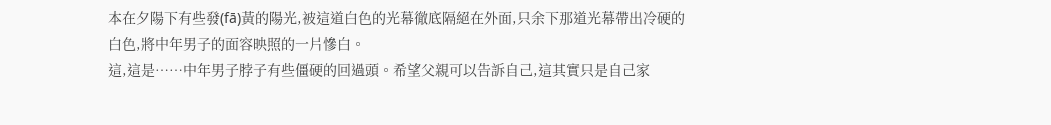本在夕陽下有些發(fā)黃的陽光,被這道白色的光幕徹底隔絕在外面,只余下那道光幕帶出冷硬的白色,將中年男子的面容映照的一片慘白。
這,這是……中年男子脖子有些僵硬的回過頭。希望父親可以告訴自己,這其實只是自己家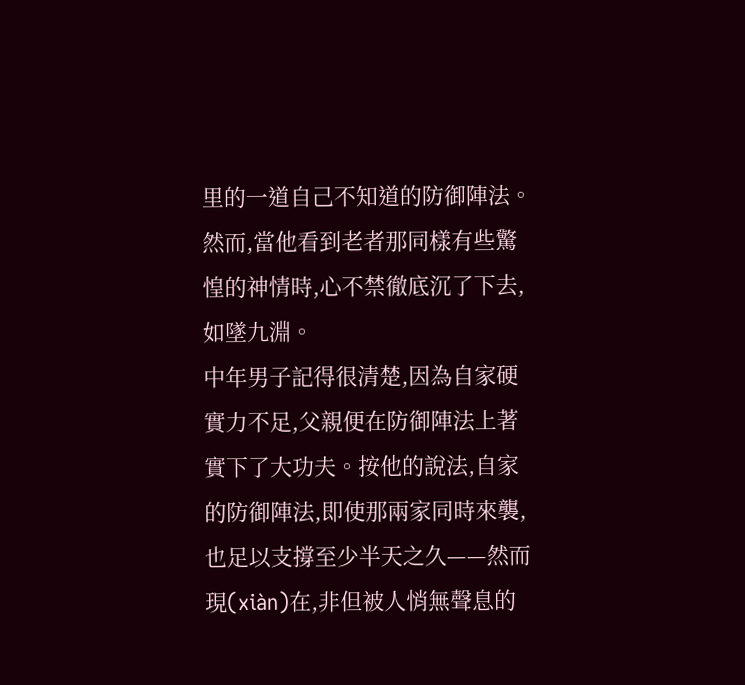里的一道自己不知道的防御陣法。然而,當他看到老者那同樣有些驚惶的神情時,心不禁徹底沉了下去,如墜九淵。
中年男子記得很清楚,因為自家硬實力不足,父親便在防御陣法上著實下了大功夫。按他的說法,自家的防御陣法,即使那兩家同時來襲,也足以支撐至少半天之久——然而現(xiàn)在,非但被人悄無聲息的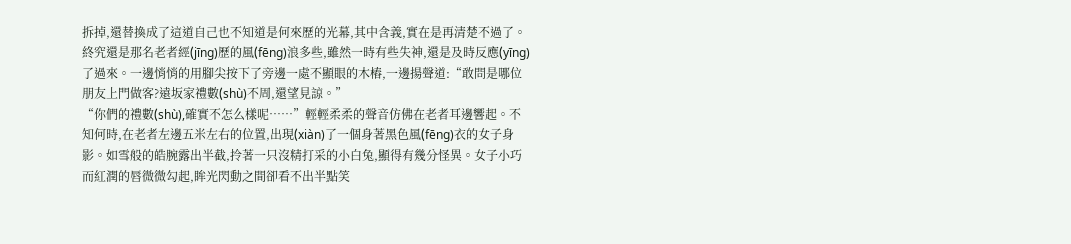拆掉,還替換成了這道自己也不知道是何來歷的光幕,其中含義,實在是再清楚不過了。
終究還是那名老者經(jīng)歷的風(fēng)浪多些,雖然一時有些失神,還是及時反應(yīng)了過來。一邊悄悄的用腳尖按下了旁邊一處不顯眼的木樁,一邊揚聲道:“敢問是哪位朋友上門做客?遠坂家禮數(shù)不周,還望見諒。”
“你們的禮數(shù),確實不怎么樣呢……”輕輕柔柔的聲音仿佛在老者耳邊響起。不知何時,在老者左邊五米左右的位置,出現(xiàn)了一個身著黑色風(fēng)衣的女子身影。如雪般的皓腕露出半截,拎著一只沒精打采的小白兔,顯得有幾分怪異。女子小巧而紅潤的唇微微勾起,眸光閃動之間卻看不出半點笑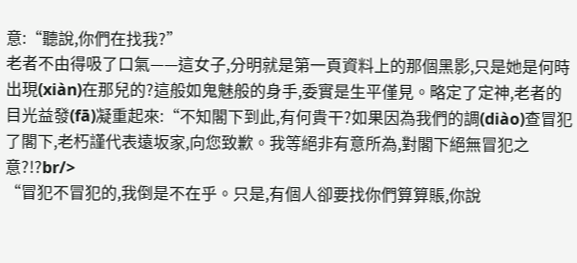意:“聽說,你們在找我?”
老者不由得吸了口氣——這女子,分明就是第一頁資料上的那個黑影,只是她是何時出現(xiàn)在那兒的?這般如鬼魅般的身手,委實是生平僅見。略定了定神,老者的目光益發(fā)凝重起來:“不知閣下到此,有何貴干?如果因為我們的調(diào)查冒犯了閣下,老朽謹代表遠坂家,向您致歉。我等絕非有意所為,對閣下絕無冒犯之意?!?br/>
“冒犯不冒犯的,我倒是不在乎。只是,有個人卻要找你們算算賬,你說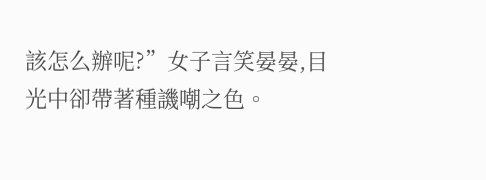該怎么辦呢?”女子言笑晏晏,目光中卻帶著種譏嘲之色。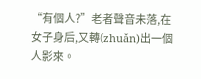“有個人?”老者聲音未落,在女子身后,又轉(zhuǎn)出一個人影來。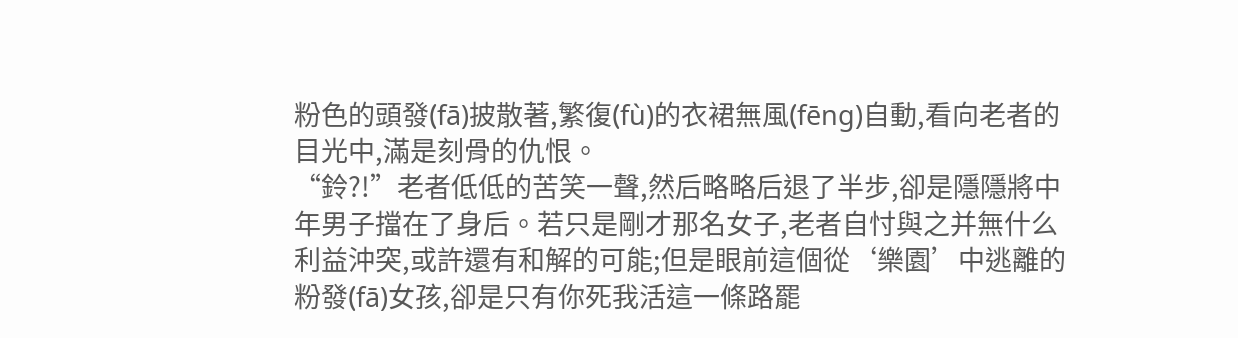粉色的頭發(fā)披散著,繁復(fù)的衣裙無風(fēng)自動,看向老者的目光中,滿是刻骨的仇恨。
“鈴?!”老者低低的苦笑一聲,然后略略后退了半步,卻是隱隱將中年男子擋在了身后。若只是剛才那名女子,老者自忖與之并無什么利益沖突,或許還有和解的可能;但是眼前這個從‘樂園’中逃離的粉發(fā)女孩,卻是只有你死我活這一條路罷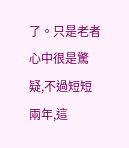了。只是老者心中很是驚疑,不過短短兩年,這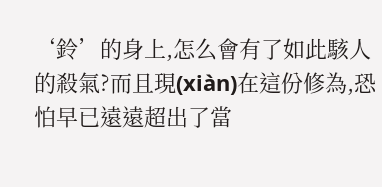‘鈴’的身上,怎么會有了如此駭人的殺氣?而且現(xiàn)在這份修為,恐怕早已遠遠超出了當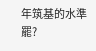年筑基的水準罷?